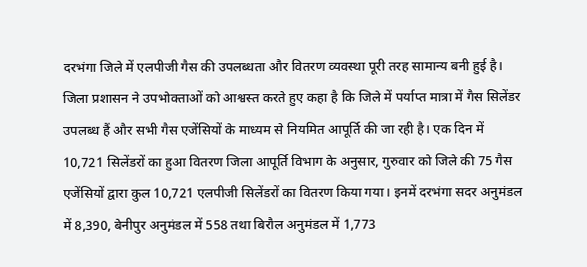दरभंगा जिले में एलपीजी गैस की उपलब्धता और वितरण व्यवस्था पूरी तरह सामान्य बनी हुई है। जिला प्रशासन ने उपभोक्ताओं को आश्वस्त करते हुए कहा है कि जिले में पर्याप्त मात्रा में गैस सिलेंडर उपलब्ध हैं और सभी गैस एजेंसियों के माध्यम से नियमित आपूर्ति की जा रही है। एक दिन में 10,721 सिलेंडरों का हुआ वितरण जिला आपूर्ति विभाग के अनुसार, गुरुवार को जिले की 75 गैस एजेंसियों द्वारा कुल 10,721 एलपीजी सिलेंडरों का वितरण किया गया। इनमें दरभंगा सदर अनुमंडल में 8,390, बेनीपुर अनुमंडल में 558 तथा बिरौल अनुमंडल में 1,773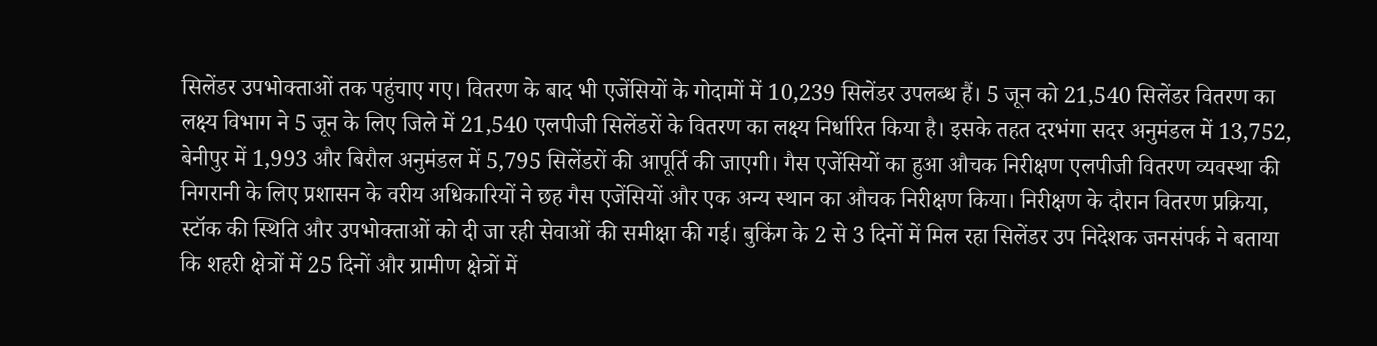सिलेंडर उपभोक्ताओं तक पहुंचाए गए। वितरण के बाद भी एजेंसियों के गोदामों में 10,239 सिलेंडर उपलब्ध हैं। 5 जून को 21,540 सिलेंडर वितरण का लक्ष्य विभाग ने 5 जून के लिए जिले में 21,540 एलपीजी सिलेंडरों के वितरण का लक्ष्य निर्धारित किया है। इसके तहत दरभंगा सदर अनुमंडल में 13,752, बेनीपुर में 1,993 और बिरौल अनुमंडल में 5,795 सिलेंडरों की आपूर्ति की जाएगी। गैस एजेंसियों का हुआ औचक निरीक्षण एलपीजी वितरण व्यवस्था की निगरानी के लिए प्रशासन के वरीय अधिकारियों ने छह गैस एजेंसियों और एक अन्य स्थान का औचक निरीक्षण किया। निरीक्षण के दौरान वितरण प्रक्रिया, स्टॉक की स्थिति और उपभोक्ताओं को दी जा रही सेवाओं की समीक्षा की गई। बुकिंग के 2 से 3 दिनों में मिल रहा सिलेंडर उप निदेशक जनसंपर्क ने बताया कि शहरी क्षेत्रों में 25 दिनों और ग्रामीण क्षेत्रों में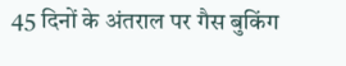45 दिनों के अंतराल पर गैस बुकिंग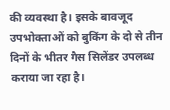की व्यवस्था है। इसके बावजूद उपभोक्ताओं को बुकिंग के दो से तीन दिनों के भीतर गैस सिलेंडर उपलब्ध कराया जा रहा है।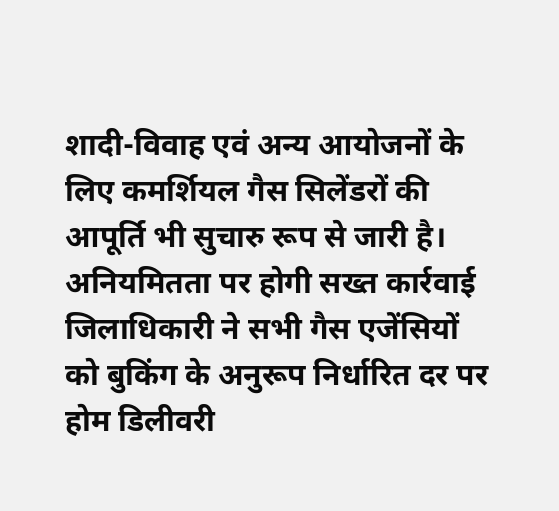शादी-विवाह एवं अन्य आयोजनों के लिए कमर्शियल गैस सिलेंडरों की आपूर्ति भी सुचारु रूप से जारी है। अनियमितता पर होगी सख्त कार्रवाई जिलाधिकारी ने सभी गैस एजेंसियों को बुकिंग के अनुरूप निर्धारित दर पर होम डिलीवरी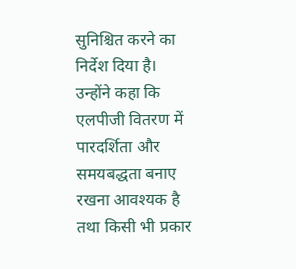सुनिश्चित करने का निर्देश दिया है। उन्होंने कहा कि एलपीजी वितरण में पारदर्शिता और समयबद्धता बनाए रखना आवश्यक है तथा किसी भी प्रकार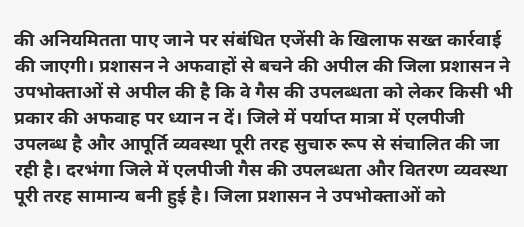की अनियमितता पाए जाने पर संबंधित एजेंसी के खिलाफ सख्त कार्रवाई की जाएगी। प्रशासन ने अफवाहों से बचने की अपील की जिला प्रशासन ने उपभोक्ताओं से अपील की है कि वे गैस की उपलब्धता को लेकर किसी भी प्रकार की अफवाह पर ध्यान न दें। जिले में पर्याप्त मात्रा में एलपीजी उपलब्ध है और आपूर्ति व्यवस्था पूरी तरह सुचारु रूप से संचालित की जा रही है। दरभंगा जिले में एलपीजी गैस की उपलब्धता और वितरण व्यवस्था पूरी तरह सामान्य बनी हुई है। जिला प्रशासन ने उपभोक्ताओं को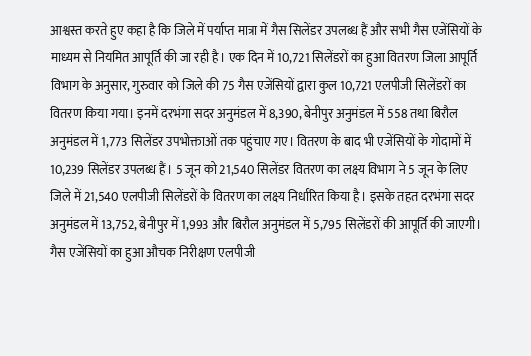आश्वस्त करते हुए कहा है कि जिले में पर्याप्त मात्रा में गैस सिलेंडर उपलब्ध हैं और सभी गैस एजेंसियों के माध्यम से नियमित आपूर्ति की जा रही है। एक दिन में 10,721 सिलेंडरों का हुआ वितरण जिला आपूर्ति विभाग के अनुसार, गुरुवार को जिले की 75 गैस एजेंसियों द्वारा कुल 10,721 एलपीजी सिलेंडरों का वितरण किया गया। इनमें दरभंगा सदर अनुमंडल में 8,390, बेनीपुर अनुमंडल में 558 तथा बिरौल अनुमंडल में 1,773 सिलेंडर उपभोक्ताओं तक पहुंचाए गए। वितरण के बाद भी एजेंसियों के गोदामों में 10,239 सिलेंडर उपलब्ध हैं। 5 जून को 21,540 सिलेंडर वितरण का लक्ष्य विभाग ने 5 जून के लिए जिले में 21,540 एलपीजी सिलेंडरों के वितरण का लक्ष्य निर्धारित किया है। इसके तहत दरभंगा सदर अनुमंडल में 13,752, बेनीपुर में 1,993 और बिरौल अनुमंडल में 5,795 सिलेंडरों की आपूर्ति की जाएगी। गैस एजेंसियों का हुआ औचक निरीक्षण एलपीजी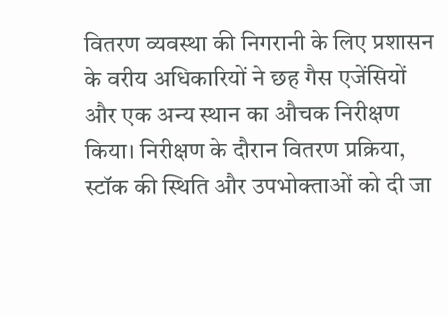वितरण व्यवस्था की निगरानी के लिए प्रशासन के वरीय अधिकारियों ने छह गैस एजेंसियों और एक अन्य स्थान का औचक निरीक्षण किया। निरीक्षण के दौरान वितरण प्रक्रिया, स्टॉक की स्थिति और उपभोक्ताओं को दी जा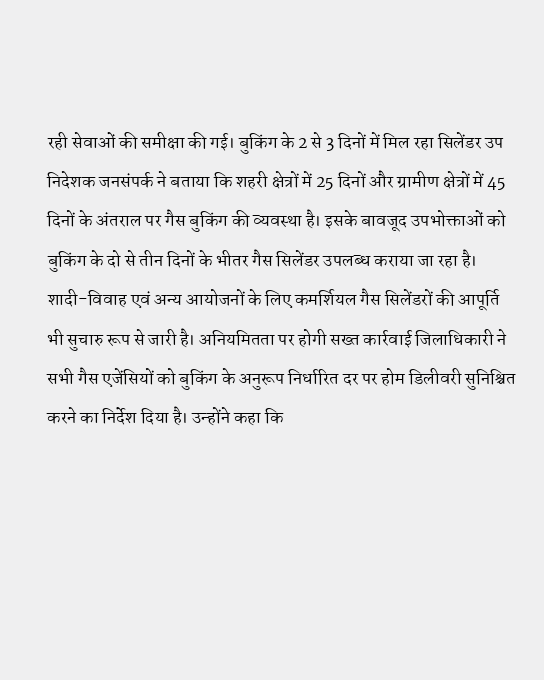रही सेवाओं की समीक्षा की गई। बुकिंग के 2 से 3 दिनों में मिल रहा सिलेंडर उप निदेशक जनसंपर्क ने बताया कि शहरी क्षेत्रों में 25 दिनों और ग्रामीण क्षेत्रों में 45 दिनों के अंतराल पर गैस बुकिंग की व्यवस्था है। इसके बावजूद उपभोक्ताओं को बुकिंग के दो से तीन दिनों के भीतर गैस सिलेंडर उपलब्ध कराया जा रहा है। शादी-विवाह एवं अन्य आयोजनों के लिए कमर्शियल गैस सिलेंडरों की आपूर्ति भी सुचारु रूप से जारी है। अनियमितता पर होगी सख्त कार्रवाई जिलाधिकारी ने सभी गैस एजेंसियों को बुकिंग के अनुरूप निर्धारित दर पर होम डिलीवरी सुनिश्चित करने का निर्देश दिया है। उन्होंने कहा कि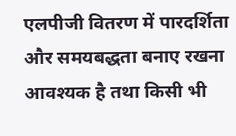एलपीजी वितरण में पारदर्शिता और समयबद्धता बनाए रखना आवश्यक है तथा किसी भी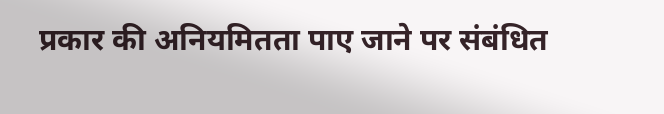प्रकार की अनियमितता पाए जाने पर संबंधित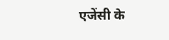एजेंसी के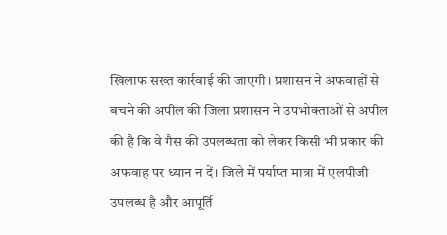खिलाफ सख्त कार्रवाई की जाएगी। प्रशासन ने अफवाहों से बचने की अपील की जिला प्रशासन ने उपभोक्ताओं से अपील की है कि वे गैस की उपलब्धता को लेकर किसी भी प्रकार की अफवाह पर ध्यान न दें। जिले में पर्याप्त मात्रा में एलपीजी उपलब्ध है और आपूर्ति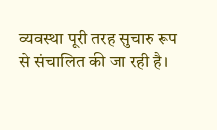व्यवस्था पूरी तरह सुचारु रूप से संचालित की जा रही है।